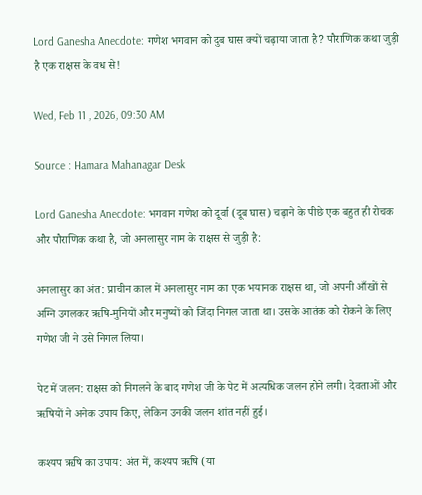Lord Ganesha Anecdote: गणेश भगवान को दुब घास क्यों चढ़ाया जाता है? पौराणिक कथा जुड़ी है एक राक्षस के वध से!

Wed, Feb 11 , 2026, 09:30 AM

Source : Hamara Mahanagar Desk

Lord Ganesha Anecdote: भगवान गणेश को दूर्वा (दूब घास) चढ़ाने के पीछे एक बहुत ही रोचक और पौराणिक कथा है, जो अनलासुर नाम के राक्षस से जुड़ी है:

अनलासुर का अंत: प्राचीन काल में अनलासुर नाम का एक भयानक राक्षस था, जो अपनी आँखों से अग्नि उगलकर ऋषि-मुनियों और मनुष्यों को जिंदा निगल जाता था। उसके आतंक को रोकने के लिए गणेश जी ने उसे निगल लिया।

पेट में जलन: राक्षस को निगलने के बाद गणेश जी के पेट में अत्यधिक जलन होने लगी। देवताओं और ऋषियों ने अनेक उपाय किए, लेकिन उनकी जलन शांत नहीं हुई।

कश्यप ऋषि का उपाय: अंत में, कश्यप ऋषि (या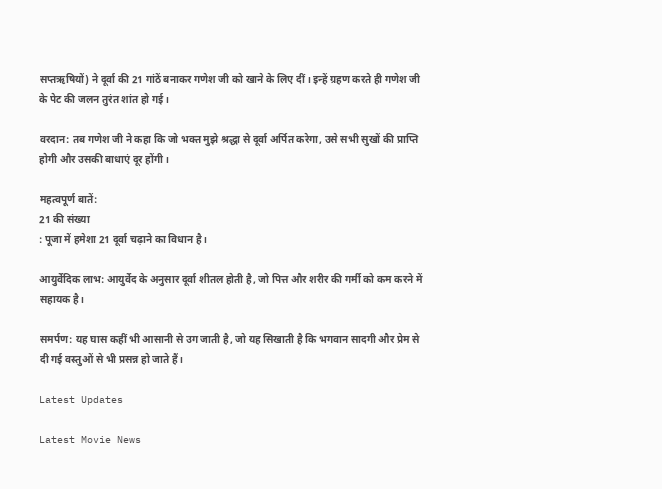सप्तऋषियों) ने दूर्वा की 21 गांठें बनाकर गणेश जी को खाने के लिए दीं। इन्हें ग्रहण करते ही गणेश जी के पेट की जलन तुरंत शांत हो गई।

वरदान: तब गणेश जी ने कहा कि जो भक्त मुझे श्रद्धा से दूर्वा अर्पित करेगा, उसे सभी सुखों की प्राप्ति होगी और उसकी बाधाएं दूर होंगी।

महत्वपूर्ण बातें:
21 की संख्या
: पूजा में हमेशा 21 दूर्वा चढ़ाने का विधान है।

आयुर्वेदिक लाभ: आयुर्वेद के अनुसार दूर्वा शीतल होती है, जो पित्त और शरीर की गर्मी को कम करने में सहायक है।

समर्पण: यह घास कहीं भी आसानी से उग जाती है, जो यह सिखाती है कि भगवान सादगी और प्रेम से दी गई वस्तुओं से भी प्रसन्न हो जाते हैं।

Latest Updates

Latest Movie News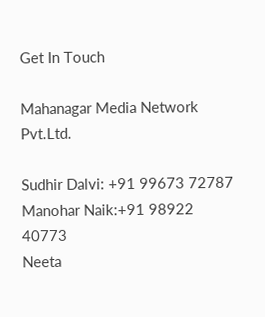Get In Touch

Mahanagar Media Network Pvt.Ltd.

Sudhir Dalvi: +91 99673 72787
Manohar Naik:+91 98922 40773
Neeta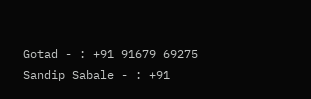Gotad - : +91 91679 69275
Sandip Sabale - : +91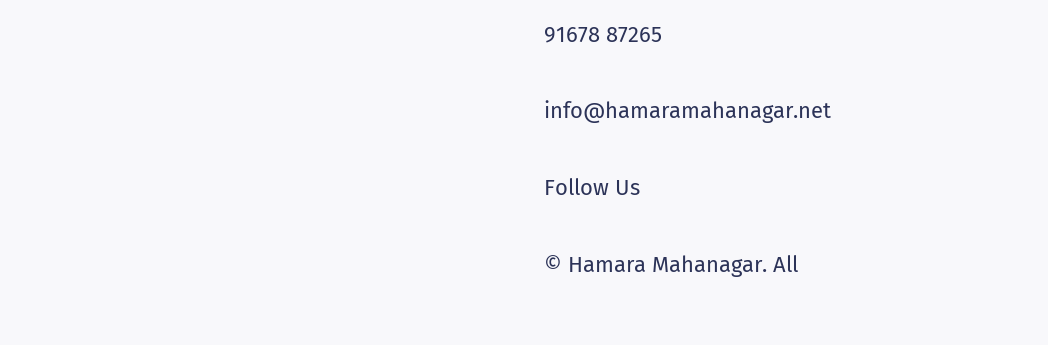91678 87265

info@hamaramahanagar.net

Follow Us

© Hamara Mahanagar. All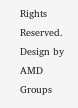Rights Reserved. Design by AMD Groups